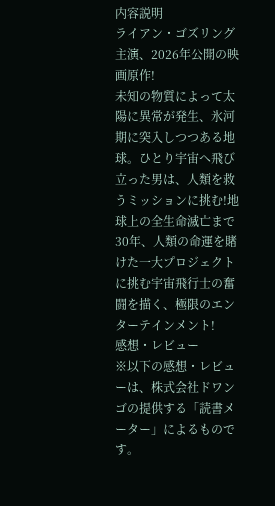内容説明
ライアン・ゴズリング主演、2026年公開の映画原作!
未知の物質によって太陽に異常が発生、氷河期に突入しつつある地球。ひとり宇宙へ飛び立った男は、人類を救うミッションに挑む!地球上の全生命滅亡まで30年、人類の命運を賭けた一大プロジェクトに挑む宇宙飛行士の奮闘を描く、極限のエンターテインメント!
感想・レビュー
※以下の感想・レビューは、株式会社ドワンゴの提供する「読書メーター」によるものです。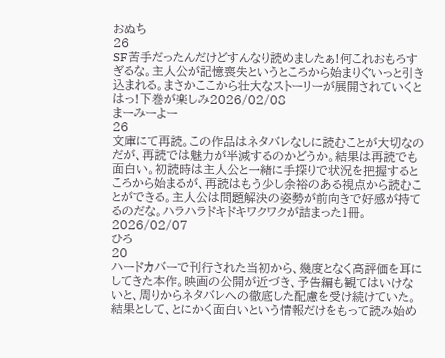おぬち
26
SF苦手だったんだけどすんなり読めましたぁ!何これおもろすぎるな。主人公が記憶喪失というところから始まりぐいっと引き込まれる。まさかここから壮大なストーリーが展開されていくとはっ!下巻が楽しみ2026/02/08
まーみーよー
26
文庫にて再読。この作品はネタバレなしに読むことが大切なのだが、再読では魅力が半減するのかどうか。結果は再読でも面白い。初読時は主人公と一緒に手探りで状況を把握するところから始まるが、再読はもう少し余裕のある視点から読むことができる。主人公は問題解決の姿勢が前向きで好感が持てるのだな。ハラハラドキドキワクワクが詰まった1冊。2026/02/07
ひろ
20
ハードカバーで刊行された当初から、幾度となく高評価を耳にしてきた本作。映画の公開が近づき、予告編も観てはいけないと、周りからネタバレへの徹底した配慮を受け続けていた。結果として、とにかく面白いという情報だけをもって読み始め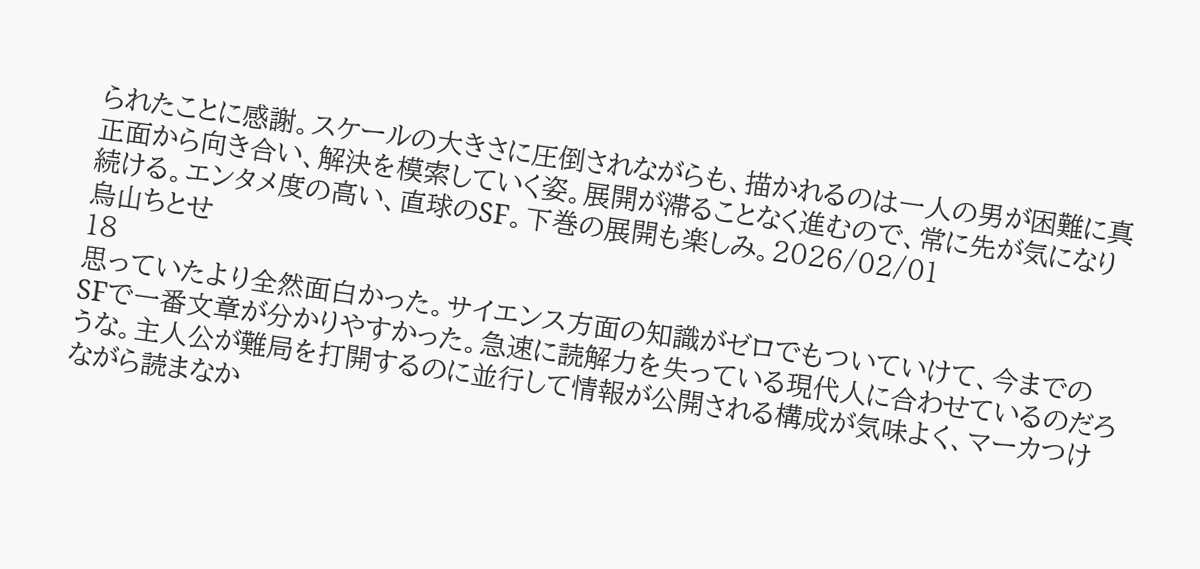られたことに感謝。スケールの大きさに圧倒されながらも、描かれるのは一人の男が困難に真正面から向き合い、解決を模索していく姿。展開が滞ることなく進むので、常に先が気になり続ける。エンタメ度の高い、直球のSF。下巻の展開も楽しみ。2026/02/01
烏山ちとせ
18
思っていたより全然面白かった。サイエンス方面の知識がゼロでもついていけて、今までのSFで一番文章が分かりやすかった。急速に読解力を失っている現代人に合わせているのだろうな。主人公が難局を打開するのに並行して情報が公開される構成が気味よく、マーカつけながら読まなか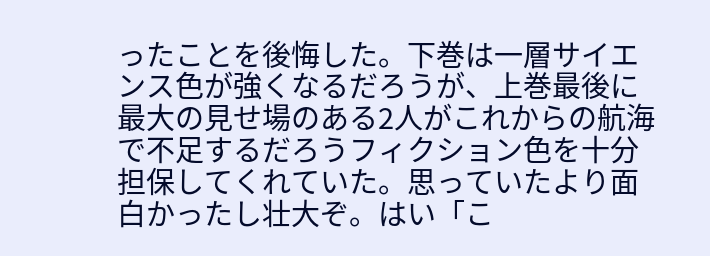ったことを後悔した。下巻は一層サイエンス色が強くなるだろうが、上巻最後に最大の見せ場のある2人がこれからの航海で不足するだろうフィクション色を十分担保してくれていた。思っていたより面白かったし壮大ぞ。はい「こ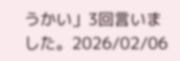うかい」3回言いました。2026/02/06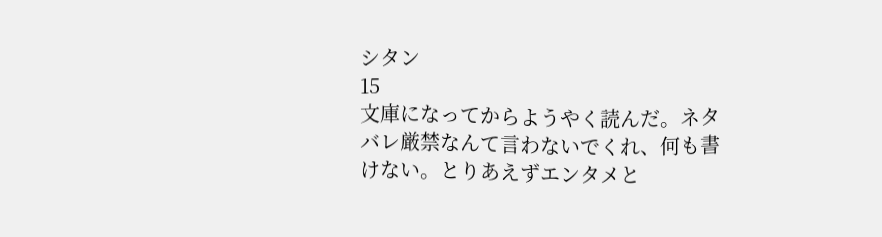シタン
15
文庫になってからようやく読んだ。ネタバレ厳禁なんて言わないでくれ、何も書けない。とりあえずエンタメと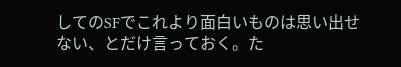してのSFでこれより面白いものは思い出せない、とだけ言っておく。た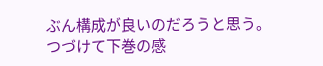ぶん構成が良いのだろうと思う。つづけて下巻の感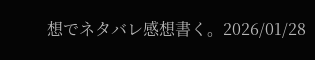想でネタバレ感想書く。2026/01/28